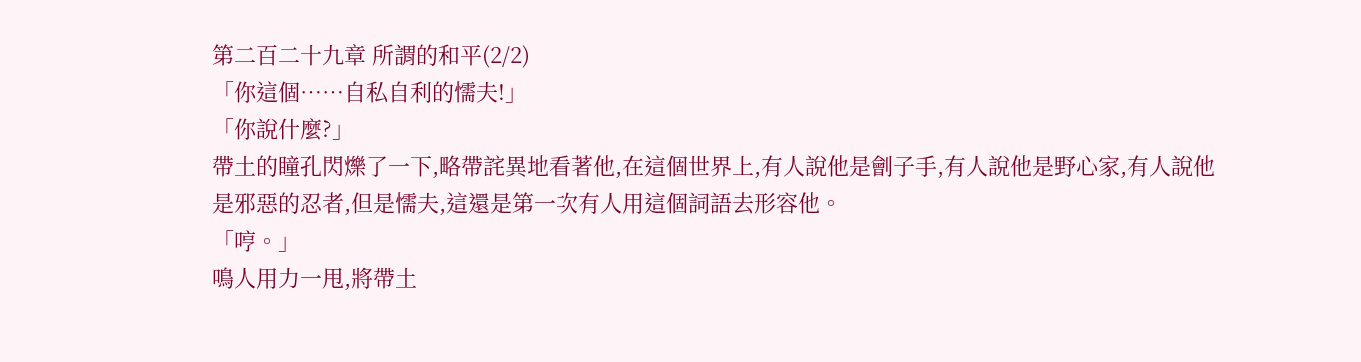第二百二十九章 所謂的和平(2/2)
「你這個……自私自利的懦夫!」
「你說什麼?」
帶土的瞳孔閃爍了一下,略帶詫異地看著他,在這個世界上,有人說他是劊子手,有人說他是野心家,有人說他是邪惡的忍者,但是懦夫,這還是第一次有人用這個詞語去形容他。
「哼。」
鳴人用力一甩,將帶土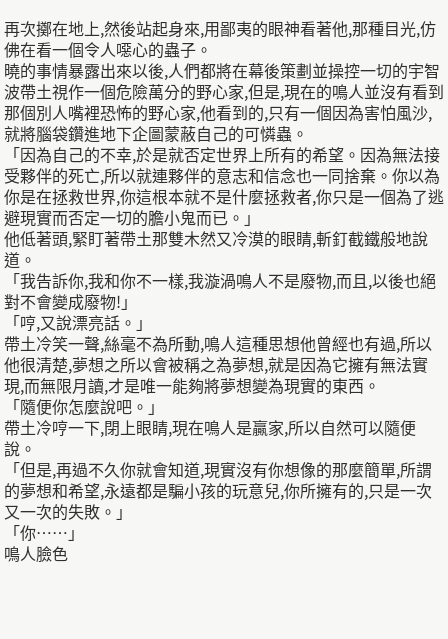再次擲在地上,然後站起身來,用鄙夷的眼神看著他,那種目光,仿佛在看一個令人噁心的蟲子。
曉的事情暴露出來以後,人們都將在幕後策劃並操控一切的宇智波帶土視作一個危險萬分的野心家,但是,現在的鳴人並沒有看到那個別人嘴裡恐怖的野心家,他看到的,只有一個因為害怕風沙,就將腦袋鑽進地下企圖蒙蔽自己的可憐蟲。
「因為自己的不幸,於是就否定世界上所有的希望。因為無法接受夥伴的死亡,所以就連夥伴的意志和信念也一同捨棄。你以為你是在拯救世界,你這根本就不是什麼拯救者,你只是一個為了逃避現實而否定一切的膽小鬼而已。」
他低著頭,緊盯著帶土那雙木然又冷漠的眼睛,斬釘截鐵般地說道。
「我告訴你,我和你不一樣,我漩渦鳴人不是廢物,而且,以後也絕對不會變成廢物!」
「哼,又說漂亮話。」
帶土冷笑一聲,絲毫不為所動,鳴人這種思想他曾經也有過,所以他很清楚,夢想之所以會被稱之為夢想,就是因為它擁有無法實現,而無限月讀,才是唯一能夠將夢想變為現實的東西。
「隨便你怎麼說吧。」
帶土冷哼一下,閉上眼睛,現在鳴人是贏家,所以自然可以隨便說。
「但是,再過不久你就會知道,現實沒有你想像的那麼簡單,所謂的夢想和希望,永遠都是騙小孩的玩意兒,你所擁有的,只是一次又一次的失敗。」
「你……」
鳴人臉色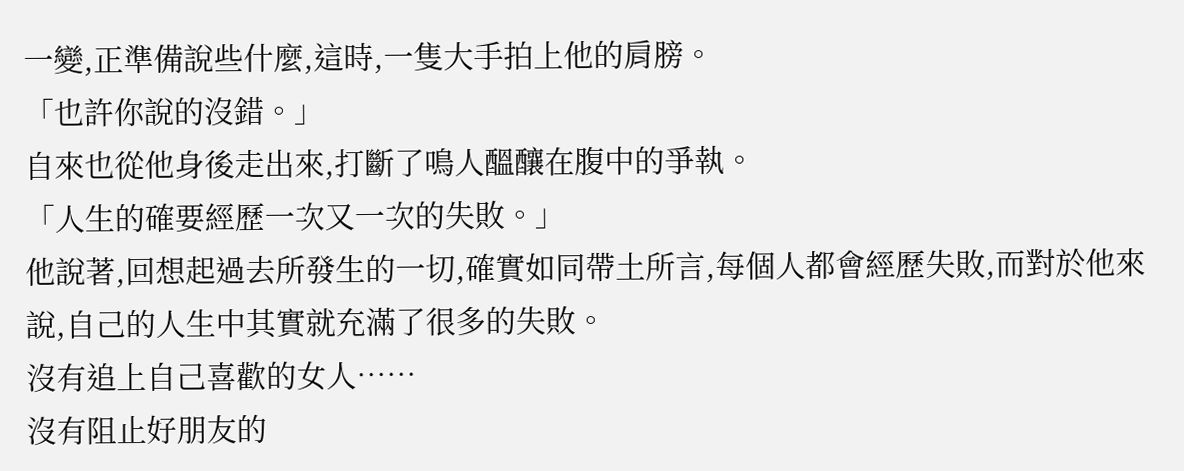一變,正準備說些什麼,這時,一隻大手拍上他的肩膀。
「也許你說的沒錯。」
自來也從他身後走出來,打斷了鳴人醞釀在腹中的爭執。
「人生的確要經歷一次又一次的失敗。」
他說著,回想起過去所發生的一切,確實如同帶土所言,每個人都會經歷失敗,而對於他來說,自己的人生中其實就充滿了很多的失敗。
沒有追上自己喜歡的女人……
沒有阻止好朋友的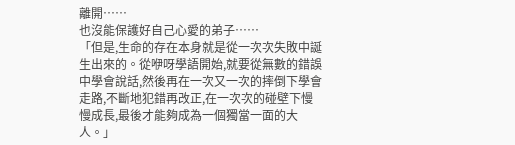離開……
也沒能保護好自己心愛的弟子……
「但是,生命的存在本身就是從一次次失敗中誕生出來的。從咿呀學語開始,就要從無數的錯誤中學會說話,然後再在一次又一次的摔倒下學會走路,不斷地犯錯再改正,在一次次的碰壁下慢慢成長,最後才能夠成為一個獨當一面的大人。」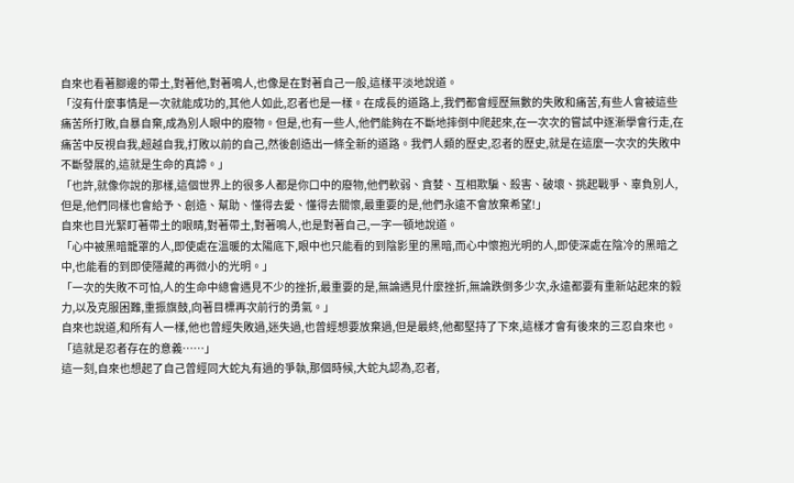自來也看著腳邊的帶土,對著他,對著鳴人,也像是在對著自己一般,這樣平淡地說道。
「沒有什麼事情是一次就能成功的,其他人如此,忍者也是一樣。在成長的道路上,我們都會經歷無數的失敗和痛苦,有些人會被這些痛苦所打敗,自暴自棄,成為別人眼中的廢物。但是,也有一些人,他們能夠在不斷地摔倒中爬起來,在一次次的嘗試中逐漸學會行走,在痛苦中反視自我,超越自我,打敗以前的自己,然後創造出一條全新的道路。我們人類的歷史,忍者的歷史,就是在這麼一次次的失敗中不斷發展的,這就是生命的真諦。」
「也許,就像你說的那樣,這個世界上的很多人都是你口中的廢物,他們軟弱、貪婪、互相欺騙、殺害、破壞、挑起戰爭、辜負別人,但是,他們同樣也會給予、創造、幫助、懂得去愛、懂得去關懷,最重要的是,他們永遠不會放棄希望!」
自來也目光緊盯著帶土的眼睛,對著帶土,對著鳴人,也是對著自己,一字一頓地說道。
「心中被黑暗籠罩的人,即使處在溫暖的太陽底下,眼中也只能看的到陰影里的黑暗,而心中懷抱光明的人,即使深處在陰冷的黑暗之中,也能看的到即使隱藏的再微小的光明。」
「一次的失敗不可怕,人的生命中總會遇見不少的挫折,最重要的是,無論遇見什麼挫折,無論跌倒多少次,永遠都要有重新站起來的毅力,以及克服困難,重振旗鼓,向著目標再次前行的勇氣。」
自來也說道,和所有人一樣,他也曾經失敗過,迷失過,也曾經想要放棄過,但是最終,他都堅持了下來,這樣才會有後來的三忍自來也。
「這就是忍者存在的意義……」
這一刻,自來也想起了自己曾經同大蛇丸有過的爭執,那個時候,大蛇丸認為,忍者,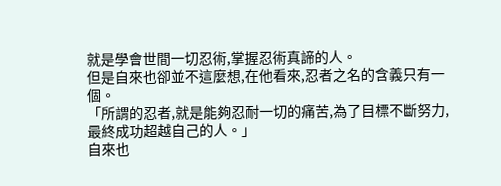就是學會世間一切忍術,掌握忍術真諦的人。
但是自來也卻並不這麼想,在他看來,忍者之名的含義只有一個。
「所謂的忍者,就是能夠忍耐一切的痛苦,為了目標不斷努力,最終成功超越自己的人。」
自來也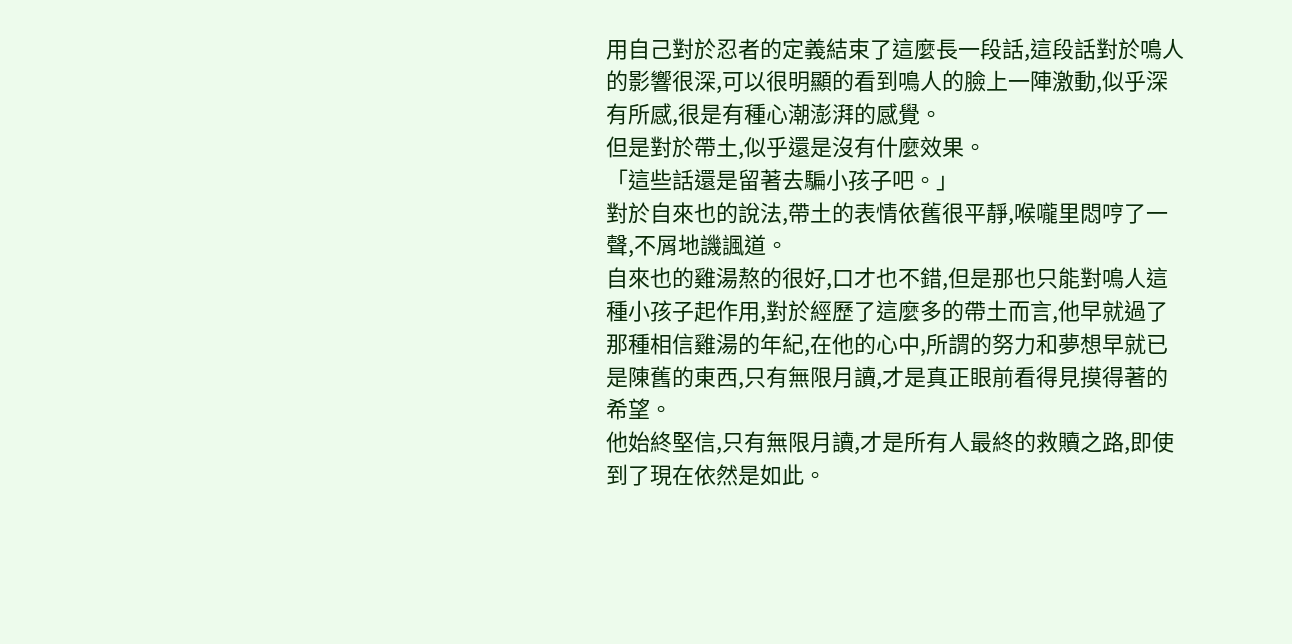用自己對於忍者的定義結束了這麼長一段話,這段話對於鳴人的影響很深,可以很明顯的看到鳴人的臉上一陣激動,似乎深有所感,很是有種心潮澎湃的感覺。
但是對於帶土,似乎還是沒有什麼效果。
「這些話還是留著去騙小孩子吧。」
對於自來也的說法,帶土的表情依舊很平靜,喉嚨里悶哼了一聲,不屑地譏諷道。
自來也的雞湯熬的很好,口才也不錯,但是那也只能對鳴人這種小孩子起作用,對於經歷了這麼多的帶土而言,他早就過了那種相信雞湯的年紀,在他的心中,所謂的努力和夢想早就已是陳舊的東西,只有無限月讀,才是真正眼前看得見摸得著的希望。
他始終堅信,只有無限月讀,才是所有人最終的救贖之路,即使到了現在依然是如此。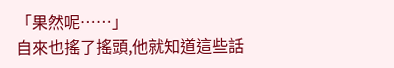「果然呢……」
自來也搖了搖頭,他就知道這些話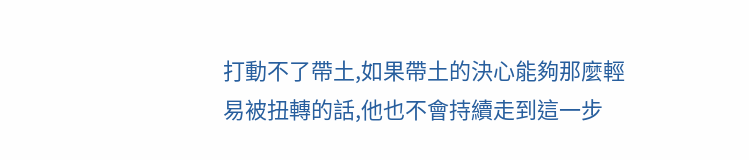打動不了帶土,如果帶土的決心能夠那麼輕易被扭轉的話,他也不會持續走到這一步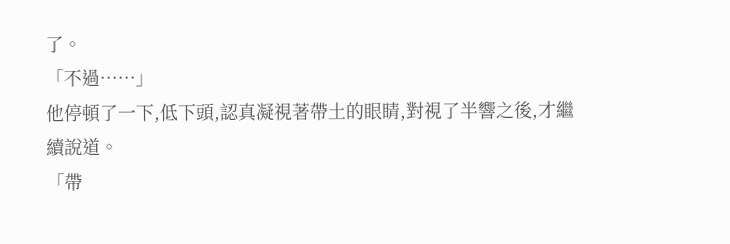了。
「不過……」
他停頓了一下,低下頭,認真凝視著帶土的眼睛,對視了半響之後,才繼續說道。
「帶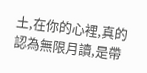土,在你的心裡,真的認為無限月讀,是帶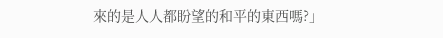來的是人人都盼望的和平的東西嗎?」